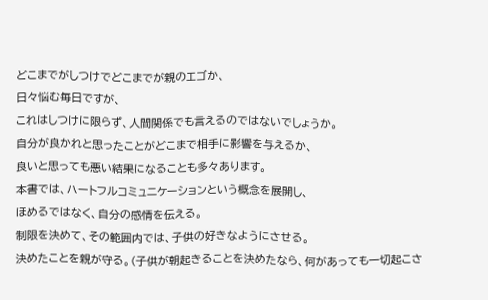どこまでがしつけでどこまでが親のエゴか、
日々悩む毎日ですが、
これはしつけに限らず、人間関係でも言えるのではないでしょうか。
自分が良かれと思ったことがどこまで相手に影響を与えるか、
良いと思っても悪い結果になることも多々あります。
本書では、ハートフルコミュニケーションという概念を展開し、
ほめるではなく、自分の感情を伝える。
制限を決めて、その範囲内では、子供の好きなようにさせる。
決めたことを親が守る。(子供が朝起きることを決めたなら、何があっても一切起こさ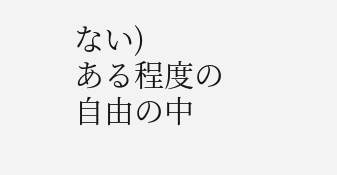ない)
ある程度の自由の中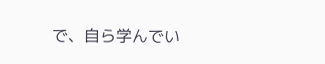で、自ら学んでい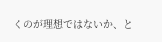くのが理想ではないか、と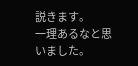説きます。
一理あるなと思いました。